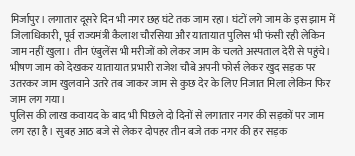मिर्जापुर। लगातार दूसरे दिन भी नगर छह घंटे तक जाम रहा। घंटों लगे जाम के इस झाम में जिलाधिकारी, पूर्व राज्यमंत्री कैलाश चौरसिया और यातायात पुलिस भी फंसी रही लेकिन जाम नहीं खुला। तीन एंबुलेंस भी मरीजों को लेकर जाम के चलते अस्पताल देरी से पहुंचे। भीषण जाम को देखकर यातायात प्रभारी राजेश चौबे अपनी फोर्स लेकर खुद सड़क पर उतरकर जाम खुलवाने उतरे तब जाकर जाम से कुछ देर के लिए निजात मिला लेकिन फिर जाम लग गया।
पुलिस की लाख कवायद के बाद भी पिछले दो दिनों से लगातार नगर की सड़कों पर जाम लग रहा है। सुबह आठ बजे से लेकर दोपहर तीन बजे तक नगर की हर सड़क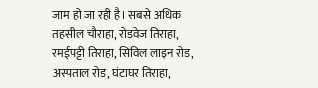जाम हो जा रही है। सबसे अधिक तहसील चौराहा, रोडवेज तिराहा, रमईपट्टी तिराहा, सिविल लाइन रोड, अस्पताल रोड, घंटाघर तिराहा,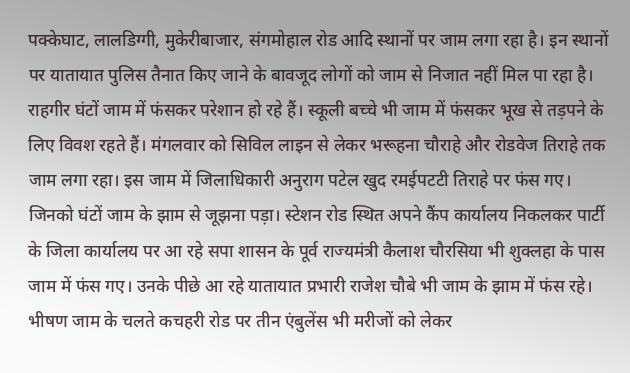पक्केघाट, लालडिग्गी, मुकेरीबाजार, संगमोहाल रोड आदि स्थानों पर जाम लगा रहा है। इन स्थानों पर यातायात पुलिस तैनात किए जाने के बावजूद लोगों को जाम से निजात नहीं मिल पा रहा है। राहगीर घंटों जाम में फंसकर परेशान हो रहे हैं। स्कूली बच्चे भी जाम में फंसकर भूख से तड़पने के लिए विवश रहते हैं। मंगलवार को सिविल लाइन से लेकर भरूहना चौराहे और रोडवेज तिराहे तक जाम लगा रहा। इस जाम में जिलाधिकारी अनुराग पटेल खुद रमईपटटी तिराहे पर फंस गए। जिनको घंटों जाम के झाम से जूझना पड़ा। स्टेशन रोड स्थित अपने कैंप कार्यालय निकलकर पार्टी के जिला कार्यालय पर आ रहे सपा शासन के पूर्व राज्यमंत्री कैलाश चौरसिया भी शुक्लहा के पास जाम में फंस गए। उनके पीछे आ रहे यातायात प्रभारी राजेश चौबे भी जाम के झाम में फंस रहे। भीषण जाम के चलते कचहरी रोड पर तीन एंबुलेंस भी मरीजों को लेकर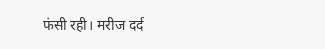फंसी रही। मरीज दर्द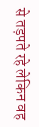से तड़पते रहे लेकिन वह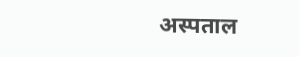अस्पताल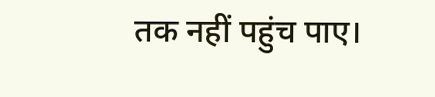तक नहीं पहुंच पाए।